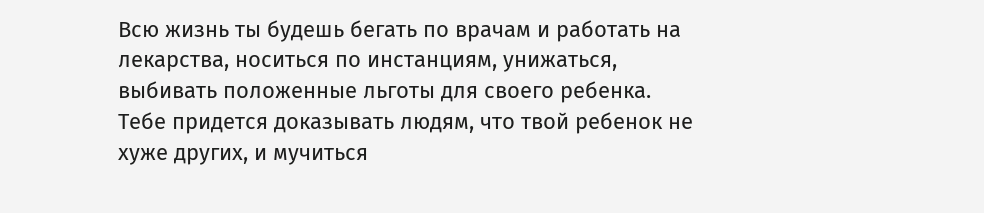Всю жизнь ты будешь бегать по врачам и работать на лекарства, носиться по инстанциям, унижаться, выбивать положенные льготы для своего ребенка. Тебе придется доказывать людям, что твой ребенок не хуже других, и мучиться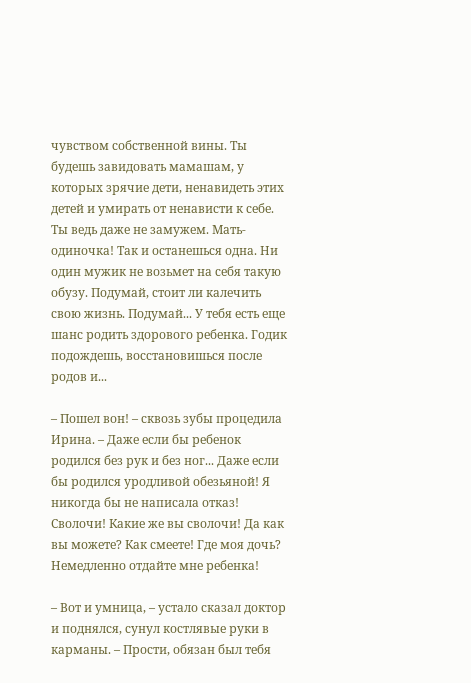чувством собственной вины. Ты будешь завидовать мамашам, у которых зрячие дети, ненавидеть этих детей и умирать от ненависти к себе. Ты ведь даже не замужем. Мать-одиночка! Так и останешься одна. Ни один мужик не возьмет на себя такую обузу. Подумай, стоит ли калечить свою жизнь. Подумай... У тебя есть еще шанс родить здорового ребенка. Годик подождешь, восстановишься после родов и...

– Пошел вон! – сквозь зубы процедила Ирина. – Даже если бы ребенок родился без рук и без ног... Даже если бы родился уродливой обезьяной! Я никогда бы не написала отказ! Сволочи! Какие же вы сволочи! Да как вы можете? Как смеете! Где моя дочь? Немедленно отдайте мне ребенка!

– Вот и умница, – устало сказал доктор и поднялся, сунул костлявые руки в карманы. – Прости, обязан был тебя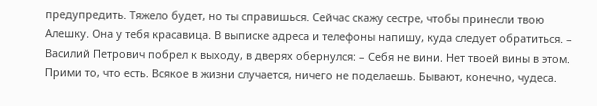предупредить. Тяжело будет, но ты справишься. Сейчас скажу сестре, чтобы принесли твою Алешку. Она у тебя красавица. В выписке адреса и телефоны напишу, куда следует обратиться. – Василий Петрович побрел к выходу, в дверях обернулся: – Себя не вини. Нет твоей вины в этом. Прими то, что есть. Всякое в жизни случается, ничего не поделаешь. Бывают, конечно, чудеса.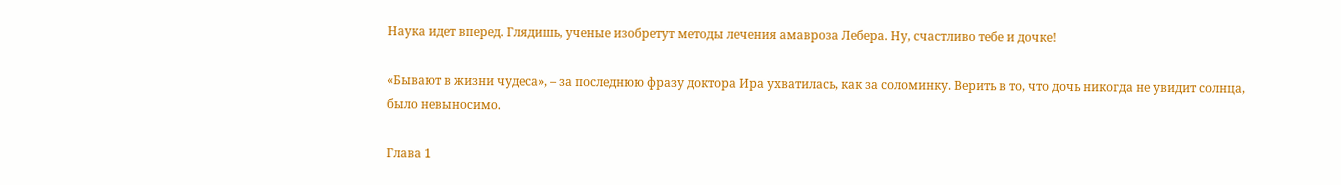Наука идет вперед. Глядишь, ученые изобретут методы лечения амавроза Лебера. Ну, счастливо тебе и дочке!

«Бывают в жизни чудеса», – за последнюю фразу доктора Ира ухватилась, как за соломинку. Верить в то, что дочь никогда не увидит солнца, было невыносимо.

Глава 1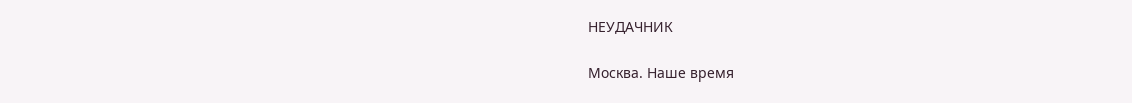НЕУДАЧНИК

Москва. Наше время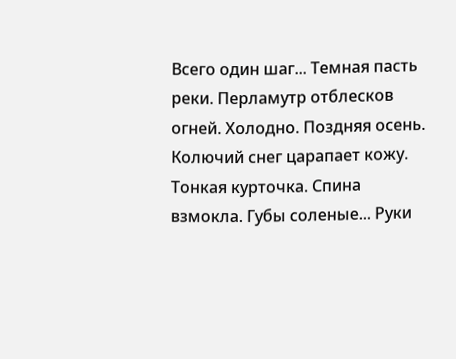Всего один шаг... Темная пасть реки. Перламутр отблесков огней. Холодно. Поздняя осень. Колючий снег царапает кожу. Тонкая курточка. Спина взмокла. Губы соленые... Руки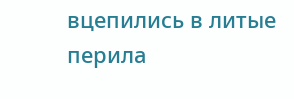вцепились в литые перила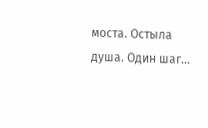моста. Остыла душа. Один шаг...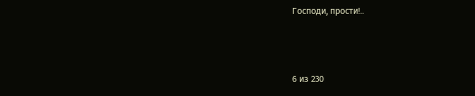Господи, прости!..



6 из 230